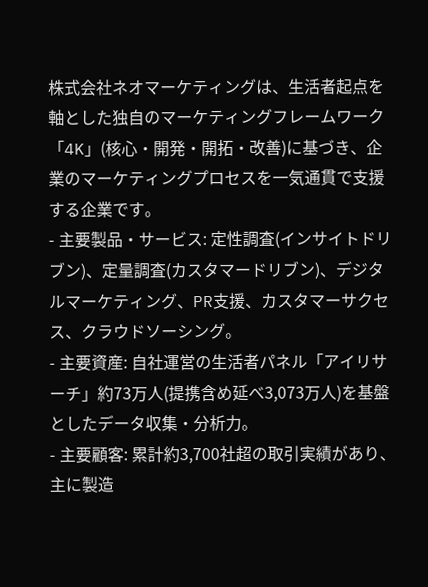株式会社ネオマーケティングは、生活者起点を軸とした独自のマーケティングフレームワーク「4K」(核心・開発・開拓・改善)に基づき、企業のマーケティングプロセスを一気通貫で支援する企業です。
- 主要製品・サービス: 定性調査(インサイトドリブン)、定量調査(カスタマードリブン)、デジタルマーケティング、PR支援、カスタマーサクセス、クラウドソーシング。
- 主要資産: 自社運営の生活者パネル「アイリサーチ」約73万人(提携含め延べ3,073万人)を基盤としたデータ収集・分析力。
- 主要顧客: 累計約3,700社超の取引実績があり、主に製造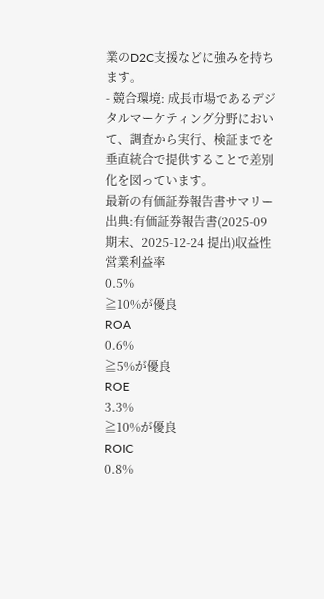業のD2C支援などに強みを持ちます。
- 競合環境: 成長市場であるデジタルマーケティング分野において、調査から実行、検証までを垂直統合で提供することで差別化を図っています。
最新の有価証券報告書サマリー
出典:有価証券報告書(2025-09 期末、2025-12-24 提出)収益性
営業利益率
0.5%
≧10%が優良
ROA
0.6%
≧5%が優良
ROE
3.3%
≧10%が優良
ROIC
0.8%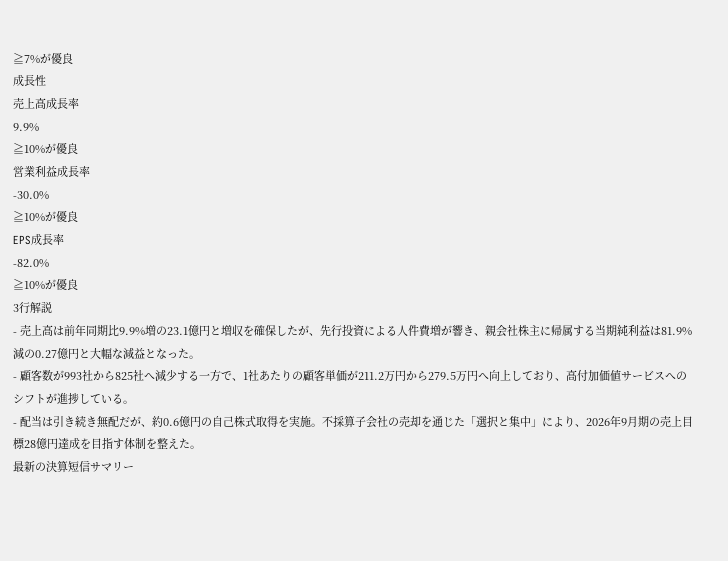≧7%が優良
成長性
売上高成長率
9.9%
≧10%が優良
営業利益成長率
-30.0%
≧10%が優良
EPS成長率
-82.0%
≧10%が優良
3行解説
- 売上高は前年同期比9.9%増の23.1億円と増収を確保したが、先行投資による人件費増が響き、親会社株主に帰属する当期純利益は81.9%減の0.27億円と大幅な減益となった。
- 顧客数が993社から825社へ減少する一方で、1社あたりの顧客単価が211.2万円から279.5万円へ向上しており、高付加価値サービスへのシフトが進捗している。
- 配当は引き続き無配だが、約0.6億円の自己株式取得を実施。不採算子会社の売却を通じた「選択と集中」により、2026年9月期の売上目標28億円達成を目指す体制を整えた。
最新の決算短信サマリー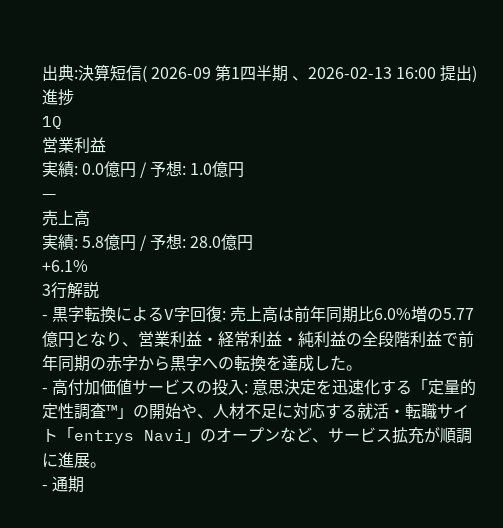出典:決算短信( 2026-09 第1四半期 、2026-02-13 16:00 提出)進捗
1Q
営業利益
実績: 0.0億円 / 予想: 1.0億円
—
売上高
実績: 5.8億円 / 予想: 28.0億円
+6.1%
3行解説
- 黒字転換によるV字回復: 売上高は前年同期比6.0%増の5.77億円となり、営業利益・経常利益・純利益の全段階利益で前年同期の赤字から黒字への転換を達成した。
- 高付加価値サービスの投入: 意思決定を迅速化する「定量的定性調査™」の開始や、人材不足に対応する就活・転職サイト「entrys Navi」のオープンなど、サービス拡充が順調に進展。
- 通期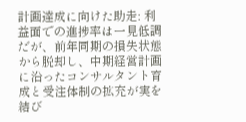計画達成に向けた助走: 利益面での進捗率は一見低調だが、前年同期の損失状態から脱却し、中期経営計画に沿ったコンサルタント育成と受注体制の拡充が実を結び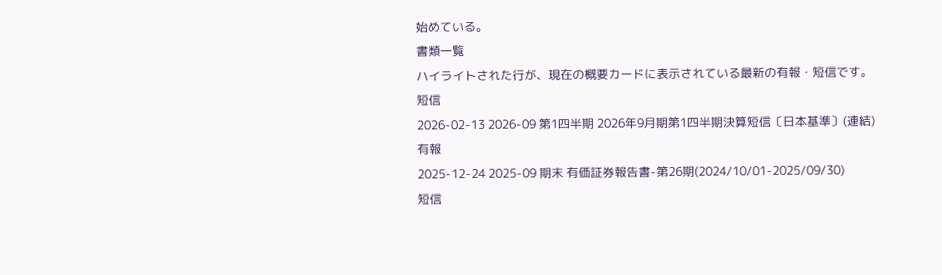始めている。
書類一覧
ハイライトされた行が、現在の概要カードに表示されている最新の有報・短信です。
短信
2026-02-13 2026-09 第1四半期 2026年9月期第1四半期決算短信〔日本基準〕(連結)
有報
2025-12-24 2025-09 期末 有価証券報告書-第26期(2024/10/01-2025/09/30)
短信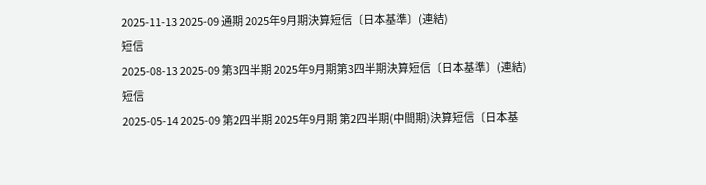2025-11-13 2025-09 通期 2025年9月期決算短信〔日本基準〕(連結)
短信
2025-08-13 2025-09 第3四半期 2025年9月期第3四半期決算短信〔日本基準〕(連結)
短信
2025-05-14 2025-09 第2四半期 2025年9月期 第2四半期(中間期)決算短信〔日本基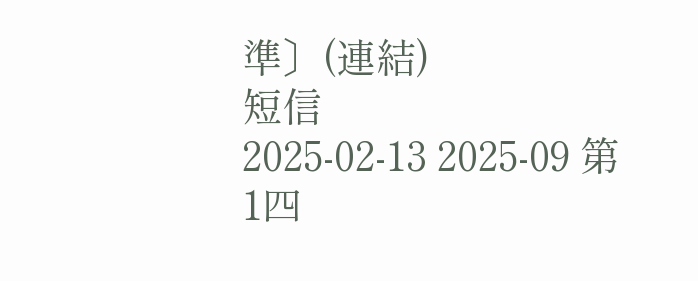準〕(連結)
短信
2025-02-13 2025-09 第1四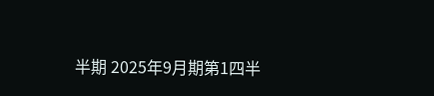半期 2025年9月期第1四半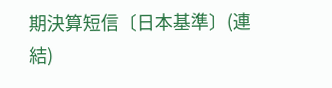期決算短信〔日本基準〕(連結)